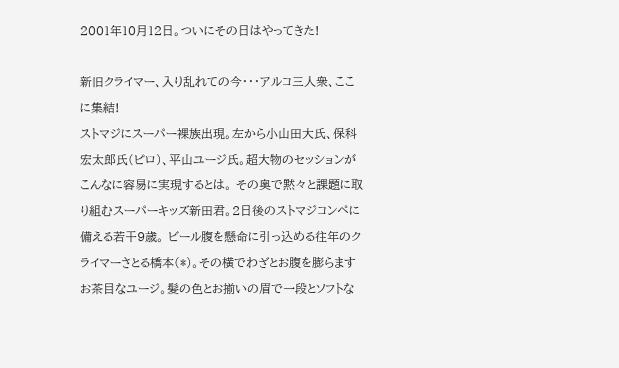2001年10月12日。ついにその日はやってきた!

新旧クライマー、入り乱れての今・・・アルコ三人衆、ここに集結!
ストマジにスーパー裸族出現。左から小山田大氏、保科宏太郎氏(ピロ)、平山ユージ氏。超大物のセッションがこんなに容易に実現するとは。 その奥で黙々と課題に取り組むスーパーキッズ新田君。2日後のストマジコンペに備える若干9歳。 ビール腹を懸命に引っ込める往年のクライマーさとる橋本(*)。その横でわざとお腹を膨らますお茶目なユージ。髪の色とお揃いの眉で一段とソフトな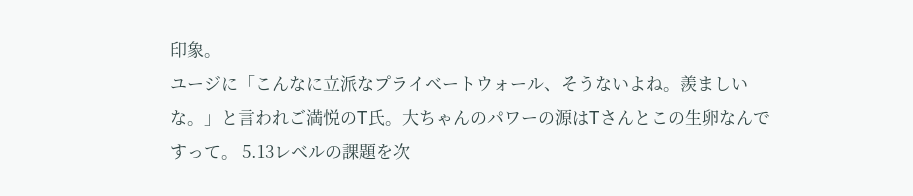印象。
ユージに「こんなに立派なプライベートウォール、そうないよね。羨ましいな。」と言われご満悦のT氏。大ちゃんのパワーの源はTさんとこの生卵なんですって。 5.13レベルの課題を次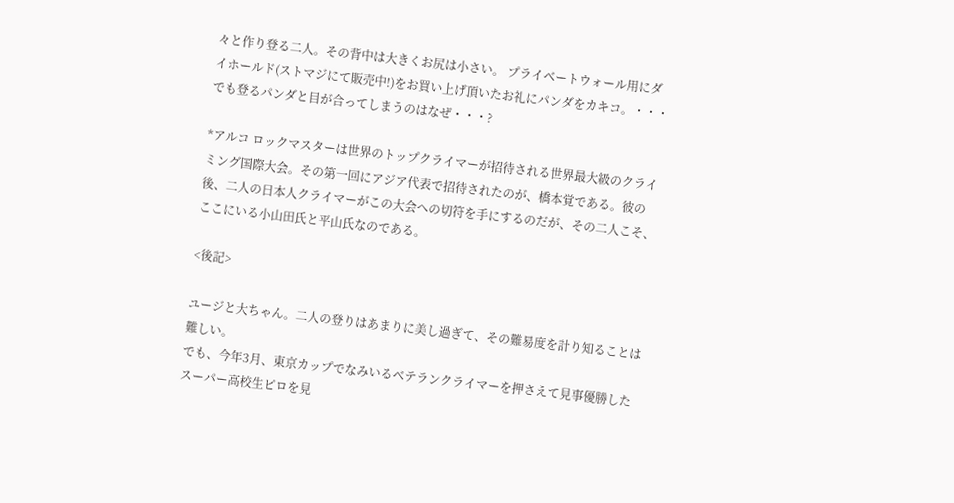々と作り登る二人。その背中は大きくお尻は小さい。 プライベートウォール用にダイホールド(ストマジにて販売中!)をお買い上げ頂いたお礼にパンダをカキコ。・・・でも登るパンダと目が合ってしまうのはなぜ・・・?

*アルコ ロックマスターは世界のトップクライマーが招待される世界最大級のクライミング国際大会。その第一回にアジア代表で招待されたのが、橋本覚である。彼の後、二人の日本人クライマーがこの大会への切符を手にするのだが、その二人こそ、ここにいる小山田氏と平山氏なのである。

<後記>

ユージと大ちゃん。二人の登りはあまりに美し過ぎて、その難易度を計り知ることは難しい。
でも、今年3月、東京カップでなみいるベテランクライマーを押さえて見事優勝したスーパー高校生ピロを見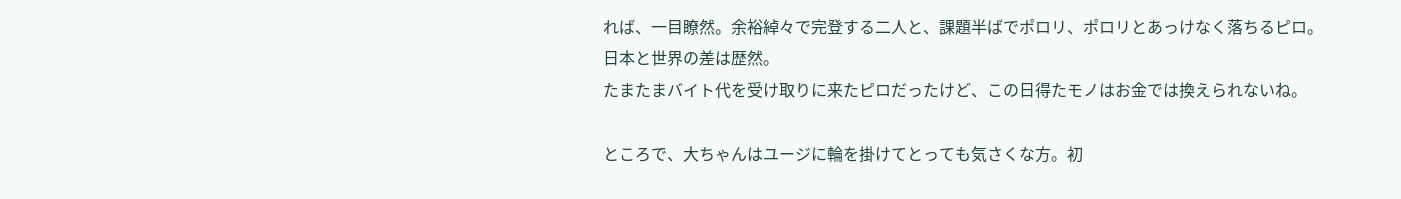れば、一目瞭然。余裕綽々で完登する二人と、課題半ばでポロリ、ポロリとあっけなく落ちるピロ。日本と世界の差は歴然。
たまたまバイト代を受け取りに来たピロだったけど、この日得たモノはお金では換えられないね。

ところで、大ちゃんはユージに輪を掛けてとっても気さくな方。初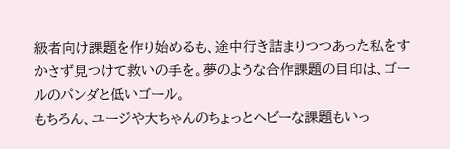級者向け課題を作り始めるも、途中行き詰まりつつあった私をすかさず見つけて救いの手を。夢のような合作課題の目印は、ゴールのパンダと低いゴール。
もちろん、ユージや大ちゃんのちょっとヘビーな課題もいっ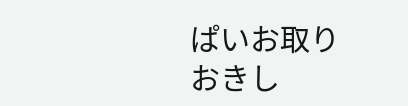ぱいお取りおきし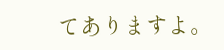てありますよ。